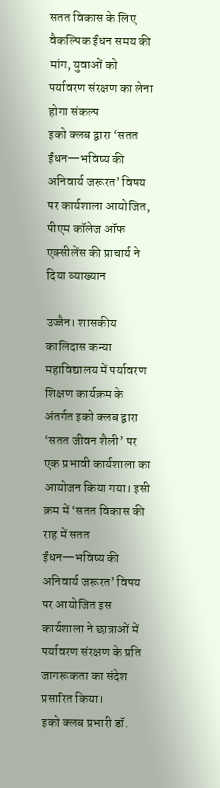सतत विकास के लिए वैकल्पिक ईंधन समय की मांग, युवाओं को पर्यावरण संरक्षण का लेना होगा संकल्प
इको क्लब द्वारा ‘सतत ईंधन—भविष्य की अनिवार्य जरूरत’ विषय पर कार्यशाला आयोजित, पीएम कॉलेज ऑफ एक्सीलेंस की प्राचार्य ने दिया व्याख्यान

उज्जैन। शासकीय कालिदास कन्या महाविद्यालय में पर्यावरण शिक्षण कार्यक्रम के अंतर्गत इको क्लब द्वारा ‘सतत जीवन शैली’ पर एक प्रभावी कार्यशाला का आयोजन किया गया। इसी क्रम में ‘सतत विकास की राह में सतत ईंधन—भविष्य की अनिवार्य जरूरत’ विषय पर आयोजित इस कार्यशाला ने छात्राओं में पर्यावरण संरक्षण के प्रति जागरूकता का संदेश प्रसारित किया।
इको क्लब प्रभारी डॉ.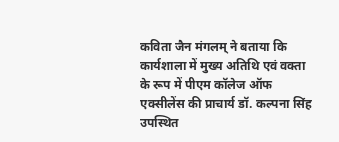कविता जैन मंगलम् ने बताया कि कार्यशाला में मुख्य अतिथि एवं वक्ता के रूप में पीएम कॉलेज ऑफ एक्सीलेंस की प्राचार्य डॉ. कल्पना सिंह उपस्थित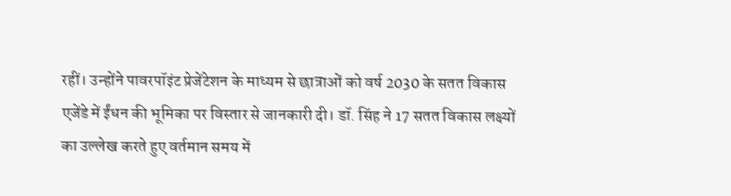रहीं। उन्होंने पावरपॉइंट प्रेजेंटेशन के माध्यम से छात्राओं को वर्ष 2030 के सतत विकास एजेंडे में ईंधन की भूमिका पर विस्तार से जानकारी दी। डॉ. सिंह ने 17 सतत विकास लक्ष्यों का उल्लेख करते हुए वर्तमान समय में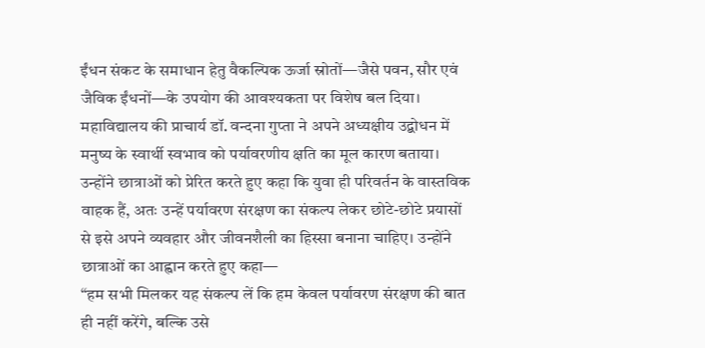ईंधन संकट के समाधान हेतु वैकल्पिक ऊर्जा स्रोतों—जैसे पवन, सौर एवं जैविक ईंधनों—के उपयोग की आवश्यकता पर विशेष बल दिया।
महाविद्यालय की प्राचार्य डॉ. वन्दना गुप्ता ने अपने अध्यक्षीय उद्बोधन में मनुष्य के स्वार्थी स्वभाव को पर्यावरणीय क्षति का मूल कारण बताया। उन्होंने छात्राओं को प्रेरित करते हुए कहा कि युवा ही परिवर्तन के वास्तविक वाहक हैं, अतः उन्हें पर्यावरण संरक्षण का संकल्प लेकर छोटे-छोटे प्रयासों से इसे अपने व्यवहार और जीवनशैली का हिस्सा बनाना चाहिए। उन्होंने छात्राओं का आह्वान करते हुए कहा—
“हम सभी मिलकर यह संकल्प लें कि हम केवल पर्यावरण संरक्षण की बात ही नहीं करेंगे, बल्कि उसे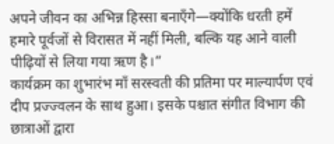अपने जीवन का अभिन्न हिस्सा बनाएँगे—क्योंकि धरती हमें हमारे पूर्वजों से विरासत में नहीं मिली, बल्कि यह आने वाली पीढ़ियों से लिया गया ऋण है।”
कार्यक्रम का शुभारंभ माँ सरस्वती की प्रतिमा पर माल्यार्पण एवं दीप प्रज्ज्वलन के साथ हुआ। इसके पश्चात संगीत विभाग की छात्राओं द्वारा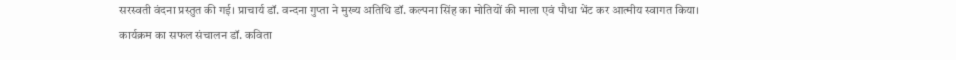सरस्वती वंदना प्रस्तुत की गई। प्राचार्य डॉ. वन्दना गुप्ता ने मुख्य अतिथि डॉ. कल्पना सिंह का मोतियों की माला एवं पौधा भेंट कर आत्मीय स्वागत किया।
कार्यक्रम का सफल संचालन डॉ. कविता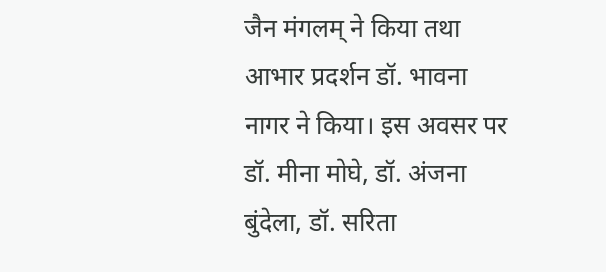जैन मंगलम् ने किया तथा आभार प्रदर्शन डॉ. भावना नागर ने किया। इस अवसर पर डॉ. मीना मोघे, डॉ. अंजना बुंदेला, डॉ. सरिता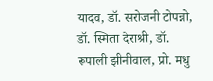यादव, डॉ. सरोजनी टोपन्नो, डॉ. स्मिता देराश्री, डॉ. रूपाली झीनीवाल, प्रो. मधु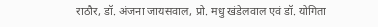राठौर, डॉ. अंजना जायसवाल, प्रो. मधु खंडेलवाल एवं डॉ. योगिता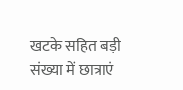खटके सहित बड़ी संख्या में छात्राएं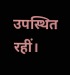उपस्थित रहीं।